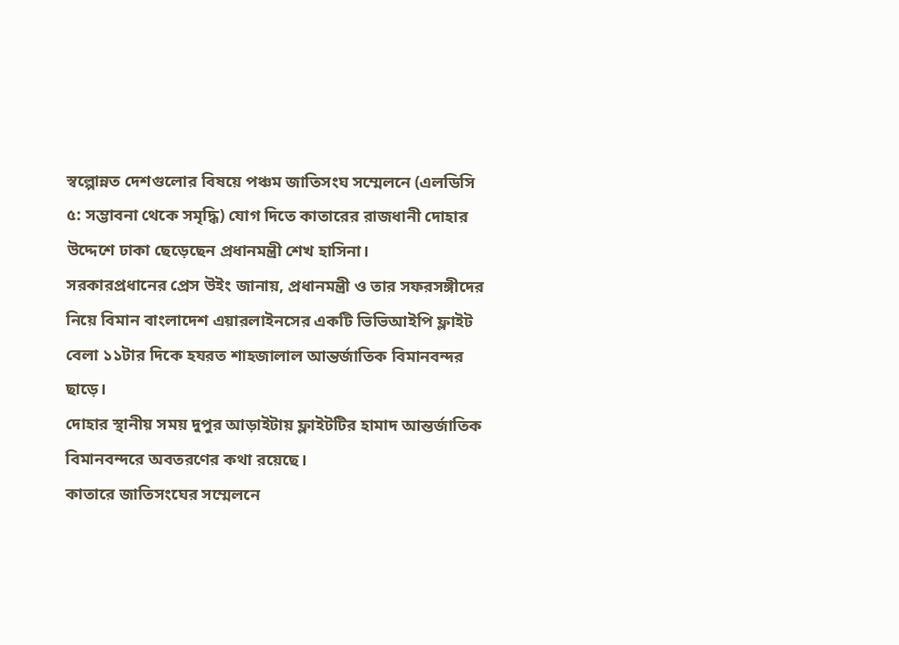স্বল্পোন্নত দেশগুলোর বিষয়ে পঞ্চম জাতিসংঘ সম্মেলনে (এলডিসি ৫: সম্ভাবনা থেকে সমৃদ্ধি) যোগ দিতে কাতারের রাজধানী দোহার উদ্দেশে ঢাকা ছেড়েছেন প্রধানমন্ত্রী শেখ হাসিনা।
সরকারপ্রধানের প্রেস উইং জানায়, প্রধানমন্ত্রী ও তার সফরসঙ্গীদের নিয়ে বিমান বাংলাদেশ এয়ারলাইনসের একটি ভিভিআইপি ফ্লাইট বেলা ১১টার দিকে হযরত শাহজালাল আন্তর্জাতিক বিমানবন্দর ছাড়ে।
দোহার স্থানীয় সময় দুপুর আড়াইটায় ফ্লাইটটির হামাদ আন্তর্জাতিক বিমানবন্দরে অবতরণের কথা রয়েছে।
কাতারে জাতিসংঘের সম্মেলনে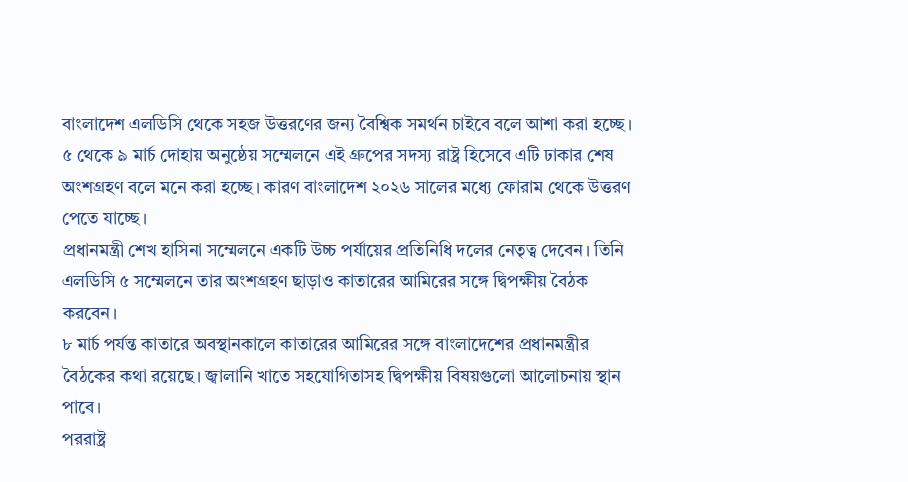বাংলাদেশ এলডিসি থেকে সহজ উত্তরণের জন্য বৈশ্বিক সমর্থন চাইবে বলে আশা করা হচ্ছে। ৫ থেকে ৯ মার্চ দোহায় অনুষ্ঠেয় সম্মেলনে এই গ্রুপের সদস্য রাষ্ট্র হিসেবে এটি ঢাকার শেষ অংশগ্রহণ বলে মনে করা হচ্ছে। কারণ বাংলাদেশ ২০২৬ সালের মধ্যে ফোরাম থেকে উত্তরণ পেতে যাচ্ছে।
প্রধানমন্ত্রী শেখ হাসিনা সম্মেলনে একটি উচ্চ পর্যায়ের প্রতিনিধি দলের নেতৃত্ব দেবেন। তিনি এলডিসি ৫ সম্মেলনে তার অংশগ্রহণ ছাড়াও কাতারের আমিরের সঙ্গে দ্বিপক্ষীয় বৈঠক করবেন।
৮ মার্চ পর্যন্ত কাতারে অবস্থানকালে কাতারের আমিরের সঙ্গে বাংলাদেশের প্রধানমন্ত্রীর বৈঠকের কথা রয়েছে। জ্বালানি খাতে সহযোগিতাসহ দ্বিপক্ষীয় বিষয়গুলো আলোচনায় স্থান পাবে।
পররাষ্ট্র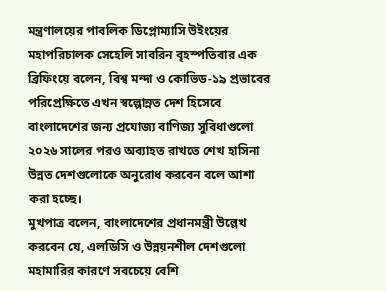মন্ত্রণালয়ের পাবলিক ডিপ্লোম্যাসি উইংয়ের মহাপরিচালক সেহেলি সাবরিন বৃহস্পতিবার এক ব্রিফিংয়ে বলেন, বিশ্ব মন্দা ও কোভিড-১৯ প্রভাবের পরিপ্রেক্ষিতে এখন স্বল্পোন্নত দেশ হিসেবে বাংলাদেশের জন্য প্রযোজ্য বাণিজ্য সুবিধাগুলো ২০২৬ সালের পরও অব্যাহত রাখতে শেখ হাসিনা উন্নত দেশগুলোকে অনুরোধ করবেন বলে আশা করা হচ্ছে।
মুখপাত্র বলেন, বাংলাদেশের প্রধানমন্ত্রী উল্লেখ করবেন যে, এলডিসি ও উন্নয়নশীল দেশগুলো মহামারির কারণে সবচেয়ে বেশি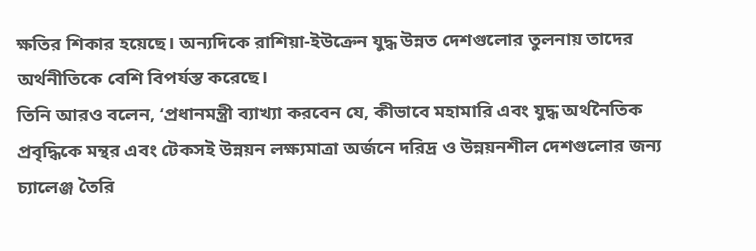ক্ষতির শিকার হয়েছে। অন্যদিকে রাশিয়া-ইউক্রেন যুদ্ধ উন্নত দেশগুলোর তুলনায় তাদের অর্থনীতিকে বেশি বিপর্যস্ত করেছে।
তিনি আরও বলেন, ‘প্রধানমন্ত্রী ব্যাখ্যা করবেন যে, কীভাবে মহামারি এবং যুদ্ধ অর্থনৈতিক প্রবৃদ্ধিকে মন্থর এবং টেকসই উন্নয়ন লক্ষ্যমাত্রা অর্জনে দরিদ্র ও উন্নয়নশীল দেশগুলোর জন্য চ্যালেঞ্জ তৈরি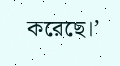করেছে।’